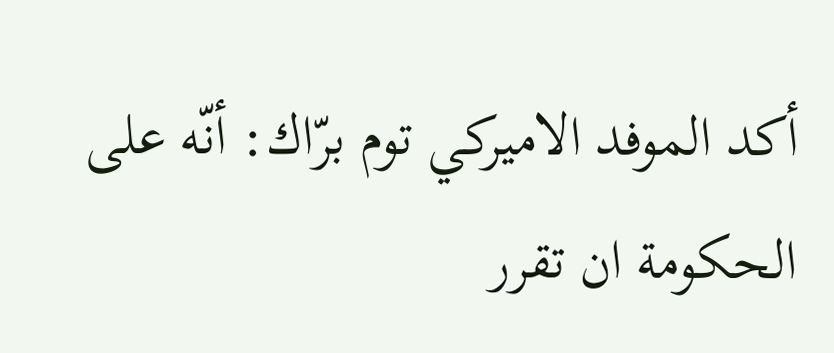أكد الموفد الاميركي توم برّاك: أنّه على الحكومة ان تقرر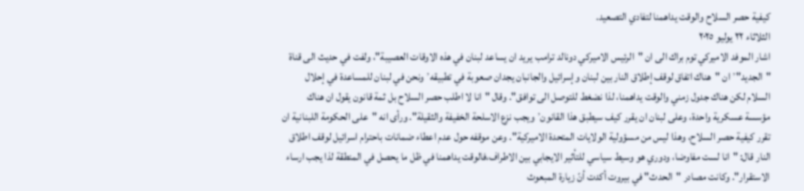كيفية حصر السلاح والوقت يداهمنا لتفادي التصعيد.
الثلاثاء ٢٢ يوليو ٢٠٢٥
اشار الموفد الاميركي توم براك الى ان "الرئيس الاميركي دونالد ترامب يريد ان يساعد لبنان في هذه الاوقات العصيبة"، ولفت في حديث الى قناة "الجديد"٬ ان "هناك اتفاق لوقف إطلاق النار بين لبنان وإسرائيل والجانبان يجدان صعوبة في تطبيقه٬ ونحن في لبنان للمساعدة في إحلال السلام لكن هناك جدول زمني والوقت يداهمنا، لذا نضغط للتوصل الى توافق". وقال "انا لا اطلب حصر السلاح بل ثمة قانون يقول ان هناك مؤسسة عسكرية واحدة، وعلى لبنان ان يقرر كيف سيطبق هذا القانون٬ ويجب نزع الاسلحة الخفيفة والثقيلة". ورأى انه "على الحكومة اللبنانية ان تقرر كيفية حصر السلاح، وهذا ليس من مسؤولية الولايات المتحدة الاميركية". وعن موقفه حول عدم اعطاء ضمانات باحترام اسرائيل لوقف اطلاق النار قال: "انا لست مفاوضا، ودوري هو وسيط سياسي للتأثير الايجابي بين الاطراف،فالوقت يداهمنا في ظل ما يحصل في المنطقة لذا يجب ارساء الاستقرار". وكانت مصادر "الحدث" في بيروت أكدت أنّ زيارة المبعوث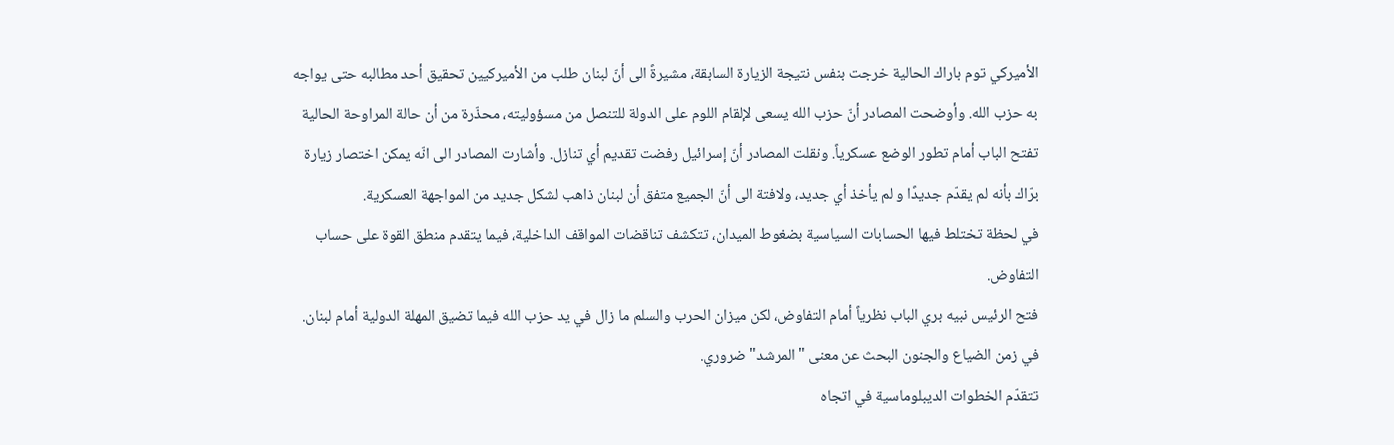الأميركي توم باراك الحالية خرجت بنفس نتيجة الزيارة السابقة، مشيرةً الى أنّ لبنان طلب من الأميركيين تحقيق أحد مطالبه حتى يواجه به حزب الله. وأوضحت المصادر أنّ حزب الله يسعى لإلقام اللوم على الدولة للتنصل من مسؤوليته، محذّرة من أن حالة المراوحة الحالية تفتح الباب أمام تطور الوضع عسكرياً. ونقلت المصادر أنّ إسرائيل رفضت تقديم أي تنازل. وأشارت المصادر الى انّه يمكن اختصار زيارة برّاك بأنه لم يقدّم جديدًا و لم يأخذ أي جديد، ولافتة الى أنّ الجميع متفق أن لبنان ذاهب لشكل جديد من المواجهة العسكرية.
في لحظة تختلط فيها الحسابات السياسية بضغوط الميدان، تتكشف تناقضات المواقف الداخلية، فيما يتقدم منطق القوة على حساب التفاوض.
فتح الرئيس نبيه بري الباب نظرياً أمام التفاوض، لكن ميزان الحرب والسلم ما زال في يد حزب الله فيما تضيق المهلة الدولية أمام لبنان.
في زمن الضياع والجنون البحث عن معنى "المرشد" ضروري.
تتقدّم الخطوات الديبلوماسية في اتجاه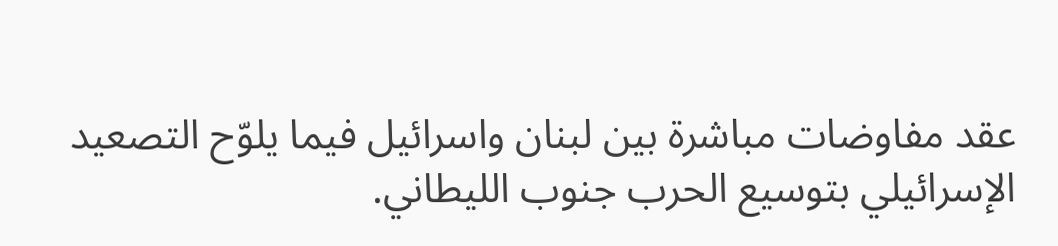عقد مفاوضات مباشرة بين لبنان واسرائيل فيما يلوّح التصعيد الإسرائيلي بتوسيع الحرب جنوب الليطاني.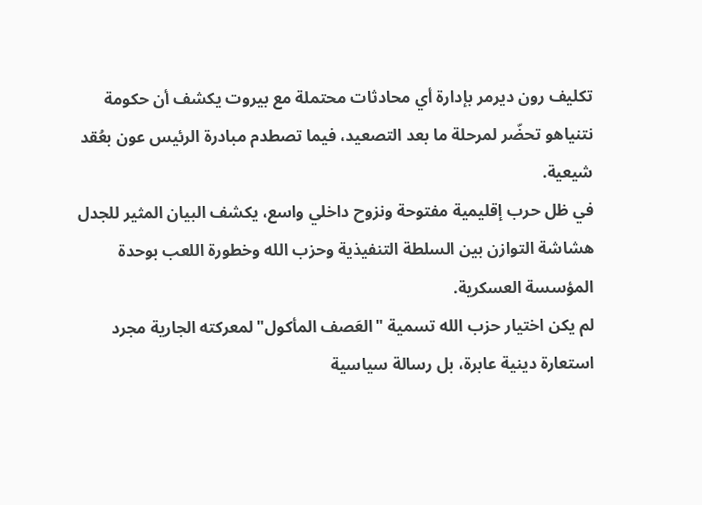تكليف رون ديرمر بإدارة أي محادثات محتملة مع بيروت يكشف أن حكومة نتنياهو تحضّر لمرحلة ما بعد التصعيد، فيما تصطدم مبادرة الرئيس عون بعُقد شيعية.
في ظل حرب إقليمية مفتوحة ونزوح داخلي واسع، يكشف البيان المثير للجدل هشاشة التوازن بين السلطة التنفيذية وحزب الله وخطورة اللعب بوحدة المؤسسة العسكرية.
لم يكن اختيار حزب الله تسمية "العَصف المأكول" لمعركته الجارية مجرد استعارة دينية عابرة، بل رسالة سياسية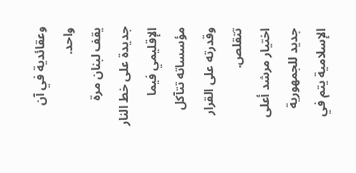وعقائدية في آن واحد.
يقف لبنان مرة جديدة على خط النار الإقليمي فيما مؤسساته تتآكل وقدرته على القرار تتقلص.
اختيار مرشد أعلى جديد للجمهورية الإسلامية يتم في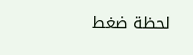لحظة ضغط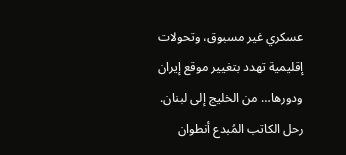عسكري غير مسبوق، وتحولات إقليمية تهدد بتغيير موقع إيران ودورها… من الخليج إلى لبنان.
رحل الكاتب المُبدع أنطوان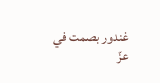غندور بصمت في عزّ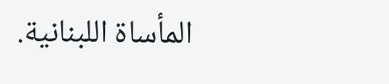المأساة اللبنانية.